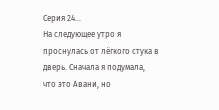Серия 24...
На следующее утро я проснулась от лёгкого стука в дверь. Сначала я подумала, что это Авани, но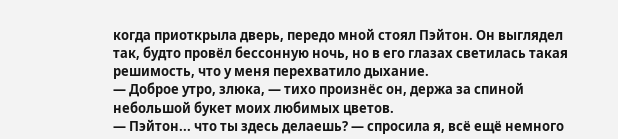когда приоткрыла дверь, передо мной стоял Пэйтон. Он выглядел так, будто провёл бессонную ночь, но в его глазах светилась такая решимость, что у меня перехватило дыхание.
— Доброе утро, злюка, — тихо произнёс он, держа за спиной небольшой букет моих любимых цветов.
— Пэйтон... что ты здесь делаешь? — спросила я, всё ещё немного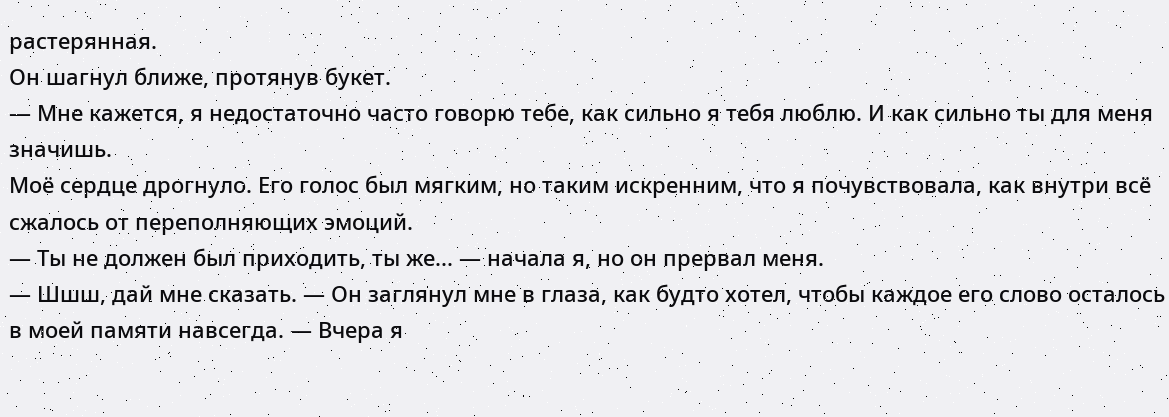растерянная.
Он шагнул ближе, протянув букет.
— Мне кажется, я недостаточно часто говорю тебе, как сильно я тебя люблю. И как сильно ты для меня значишь.
Моё сердце дрогнуло. Его голос был мягким, но таким искренним, что я почувствовала, как внутри всё сжалось от переполняющих эмоций.
— Ты не должен был приходить, ты же... — начала я, но он прервал меня.
— Шшш, дай мне сказать. — Он заглянул мне в глаза, как будто хотел, чтобы каждое его слово осталось в моей памяти навсегда. — Вчера я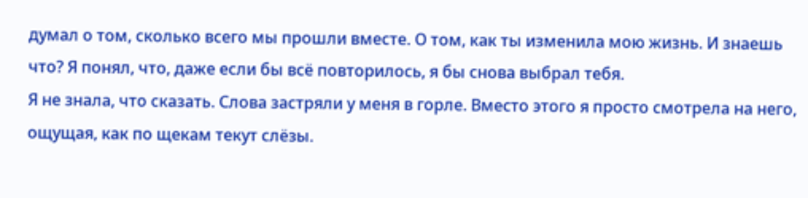думал о том, сколько всего мы прошли вместе. О том, как ты изменила мою жизнь. И знаешь что? Я понял, что, даже если бы всё повторилось, я бы снова выбрал тебя.
Я не знала, что сказать. Слова застряли у меня в горле. Вместо этого я просто смотрела на него, ощущая, как по щекам текут слёзы.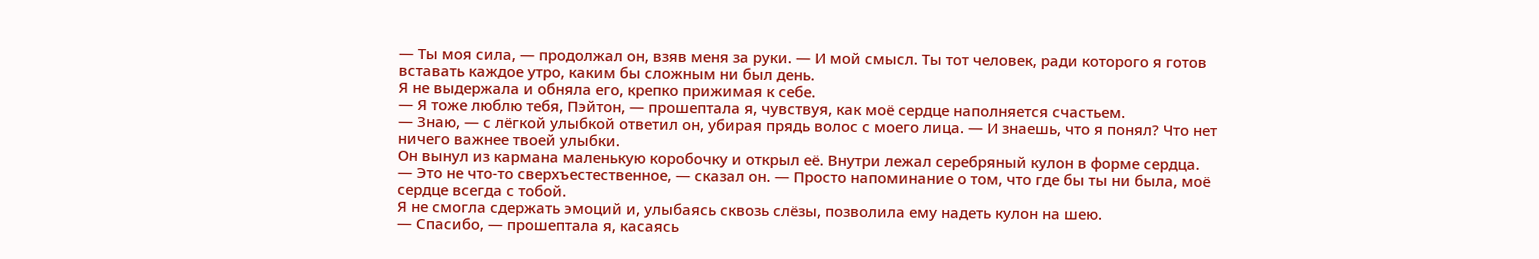— Ты моя сила, — продолжал он, взяв меня за руки. — И мой смысл. Ты тот человек, ради которого я готов вставать каждое утро, каким бы сложным ни был день.
Я не выдержала и обняла его, крепко прижимая к себе.
— Я тоже люблю тебя, Пэйтон, — прошептала я, чувствуя, как моё сердце наполняется счастьем.
— Знаю, — с лёгкой улыбкой ответил он, убирая прядь волос с моего лица. — И знаешь, что я понял? Что нет ничего важнее твоей улыбки.
Он вынул из кармана маленькую коробочку и открыл её. Внутри лежал серебряный кулон в форме сердца.
— Это не что-то сверхъестественное, — сказал он. — Просто напоминание о том, что где бы ты ни была, моё сердце всегда с тобой.
Я не смогла сдержать эмоций и, улыбаясь сквозь слёзы, позволила ему надеть кулон на шею.
— Спасибо, — прошептала я, касаясь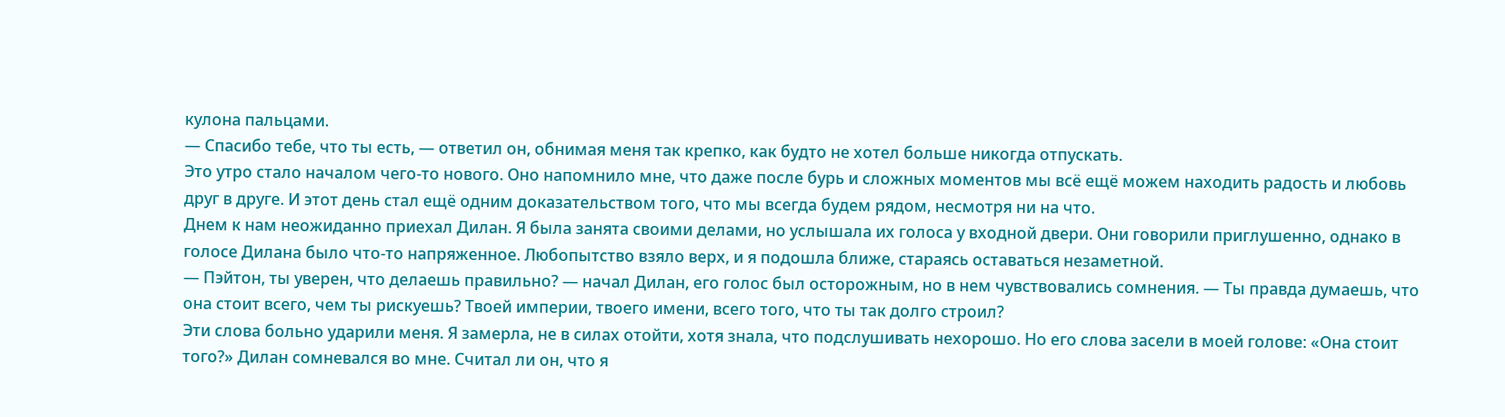кулона пальцами.
— Спасибо тебе, что ты есть, — ответил он, обнимая меня так крепко, как будто не хотел больше никогда отпускать.
Это утро стало началом чего-то нового. Оно напомнило мне, что даже после бурь и сложных моментов мы всё ещё можем находить радость и любовь друг в друге. И этот день стал ещё одним доказательством того, что мы всегда будем рядом, несмотря ни на что.
Днем к нам неожиданно приехал Дилан. Я была занята своими делами, но услышала их голоса у входной двери. Они говорили приглушенно, однако в голосе Дилана было что-то напряженное. Любопытство взяло верх, и я подошла ближе, стараясь оставаться незаметной.
— Пэйтон, ты уверен, что делаешь правильно? — начал Дилан, его голос был осторожным, но в нем чувствовались сомнения. — Ты правда думаешь, что она стоит всего, чем ты рискуешь? Твоей империи, твоего имени, всего того, что ты так долго строил?
Эти слова больно ударили меня. Я замерла, не в силах отойти, хотя знала, что подслушивать нехорошо. Но его слова засели в моей голове: «Она стоит того?» Дилан сомневался во мне. Считал ли он, что я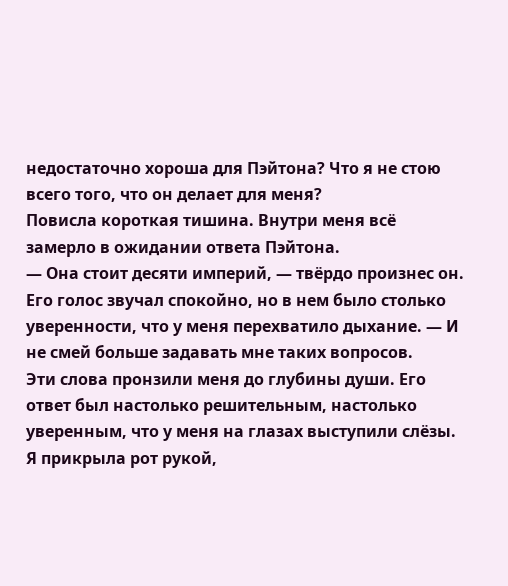недостаточно хороша для Пэйтона? Что я не стою всего того, что он делает для меня?
Повисла короткая тишина. Внутри меня всё замерло в ожидании ответа Пэйтона.
— Она стоит десяти империй, — твёрдо произнес он. Его голос звучал спокойно, но в нем было столько уверенности, что у меня перехватило дыхание. — И не смей больше задавать мне таких вопросов.
Эти слова пронзили меня до глубины души. Его ответ был настолько решительным, настолько уверенным, что у меня на глазах выступили слёзы. Я прикрыла рот рукой,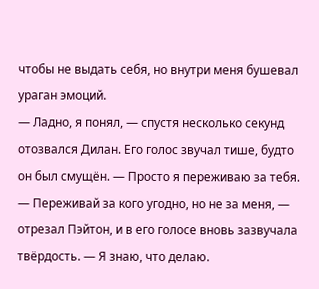чтобы не выдать себя, но внутри меня бушевал ураган эмоций.
— Ладно, я понял, — спустя несколько секунд отозвался Дилан. Его голос звучал тише, будто он был смущён. — Просто я переживаю за тебя.
— Переживай за кого угодно, но не за меня, — отрезал Пэйтон, и в его голосе вновь зазвучала твёрдость. — Я знаю, что делаю.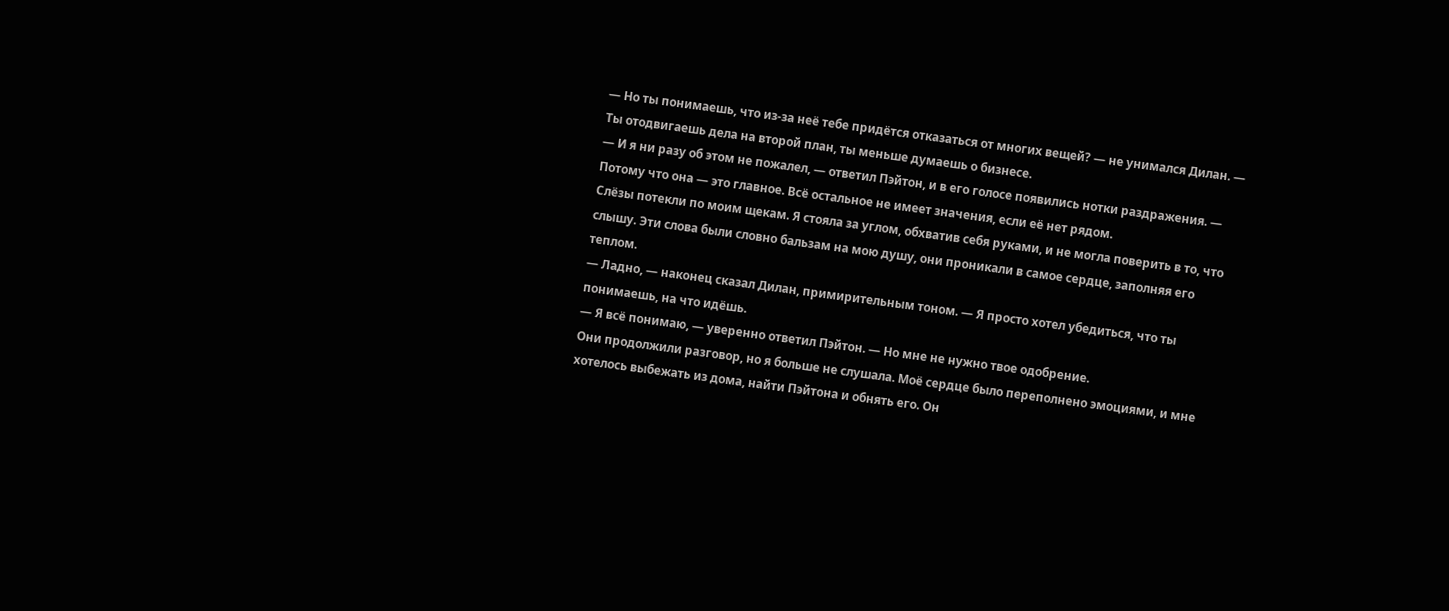— Но ты понимаешь, что из-за неё тебе придётся отказаться от многих вещей? — не унимался Дилан. — Ты отодвигаешь дела на второй план, ты меньше думаешь о бизнесе.
— И я ни разу об этом не пожалел, — ответил Пэйтон, и в его голосе появились нотки раздражения. — Потому что она — это главное. Всё остальное не имеет значения, если её нет рядом.
Слёзы потекли по моим щекам. Я стояла за углом, обхватив себя руками, и не могла поверить в то, что слышу. Эти слова были словно бальзам на мою душу, они проникали в самое сердце, заполняя его теплом.
— Ладно, — наконец сказал Дилан, примирительным тоном. — Я просто хотел убедиться, что ты понимаешь, на что идёшь.
— Я всё понимаю, — уверенно ответил Пэйтон. — Но мне не нужно твое одобрение.
Они продолжили разговор, но я больше не слушала. Моё сердце было переполнено эмоциями, и мне хотелось выбежать из дома, найти Пэйтона и обнять его. Он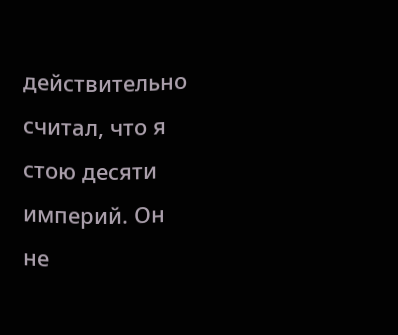действительно считал, что я стою десяти империй. Он не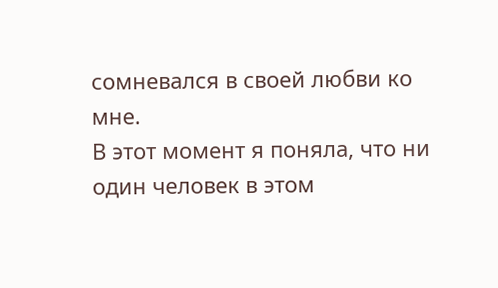сомневался в своей любви ко мне.
В этот момент я поняла, что ни один человек в этом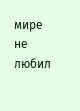мире не любил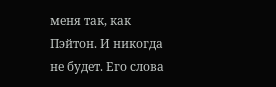меня так, как Пэйтон. И никогда не будет. Его слова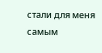стали для меня самым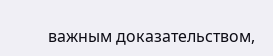важным доказательством,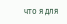что я для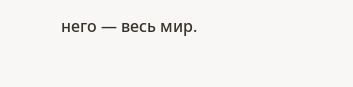него — весь мир.